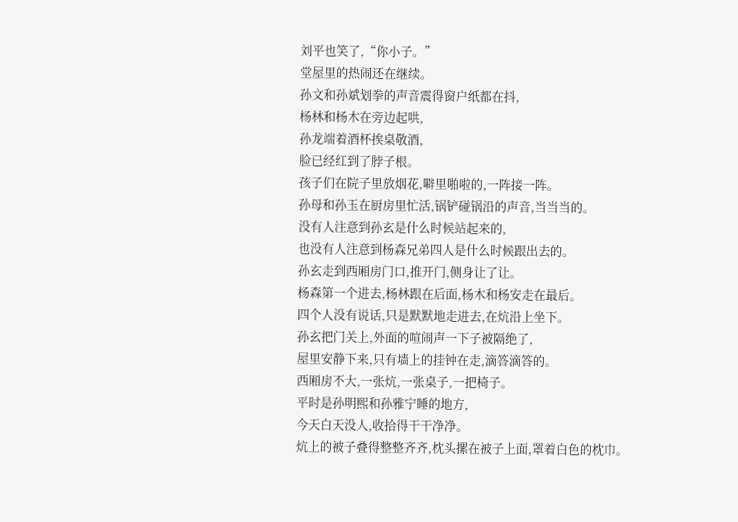刘平也笑了,“你小子。”
堂屋里的热闹还在继续。
孙文和孙斌划拳的声音震得窗户纸都在抖,
杨林和杨木在旁边起哄,
孙龙端着酒杯挨桌敬酒,
脸已经红到了脖子根。
孩子们在院子里放烟花,噼里啪啦的,一阵接一阵。
孙母和孙玉在厨房里忙活,锅铲碰锅沿的声音,当当当的。
没有人注意到孙玄是什么时候站起来的,
也没有人注意到杨森兄弟四人是什么时候跟出去的。
孙玄走到西厢房门口,推开门,侧身让了让。
杨森第一个进去,杨林跟在后面,杨木和杨安走在最后。
四个人没有说话,只是默默地走进去,在炕沿上坐下。
孙玄把门关上,外面的喧闹声一下子被隔绝了,
屋里安静下来,只有墙上的挂钟在走,滴答滴答的。
西厢房不大,一张炕,一张桌子,一把椅子。
平时是孙明熙和孙雅宁睡的地方,
今天白天没人,收拾得干干净净。
炕上的被子叠得整整齐齐,枕头摞在被子上面,罩着白色的枕巾。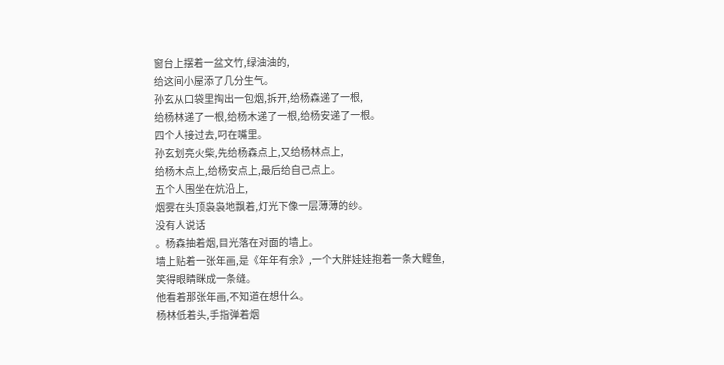窗台上摆着一盆文竹,绿油油的,
给这间小屋添了几分生气。
孙玄从口袋里掏出一包烟,拆开,给杨森递了一根,
给杨林递了一根,给杨木递了一根,给杨安递了一根。
四个人接过去,叼在嘴里。
孙玄划亮火柴,先给杨森点上,又给杨林点上,
给杨木点上,给杨安点上,最后给自己点上。
五个人围坐在炕沿上,
烟雾在头顶袅袅地飘着,灯光下像一层薄薄的纱。
没有人说话
。杨森抽着烟,目光落在对面的墙上。
墙上贴着一张年画,是《年年有余》,一个大胖娃娃抱着一条大鲤鱼,
笑得眼睛眯成一条缝。
他看着那张年画,不知道在想什么。
杨林低着头,手指弹着烟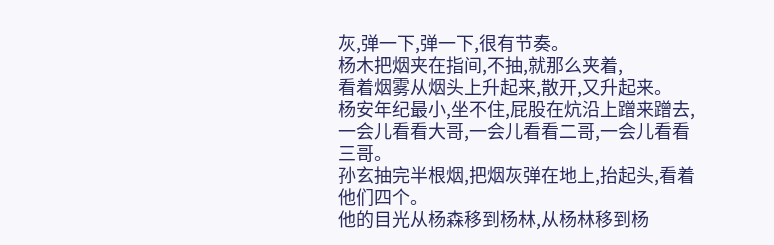灰,弹一下,弹一下,很有节奏。
杨木把烟夹在指间,不抽,就那么夹着,
看着烟雾从烟头上升起来,散开,又升起来。
杨安年纪最小,坐不住,屁股在炕沿上蹭来蹭去,
一会儿看看大哥,一会儿看看二哥,一会儿看看三哥。
孙玄抽完半根烟,把烟灰弹在地上,抬起头,看着他们四个。
他的目光从杨森移到杨林,从杨林移到杨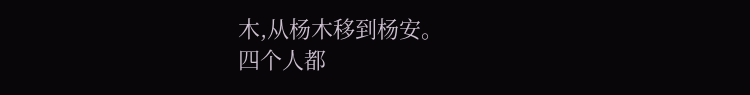木,从杨木移到杨安。
四个人都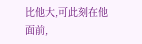比他大,可此刻在他面前,